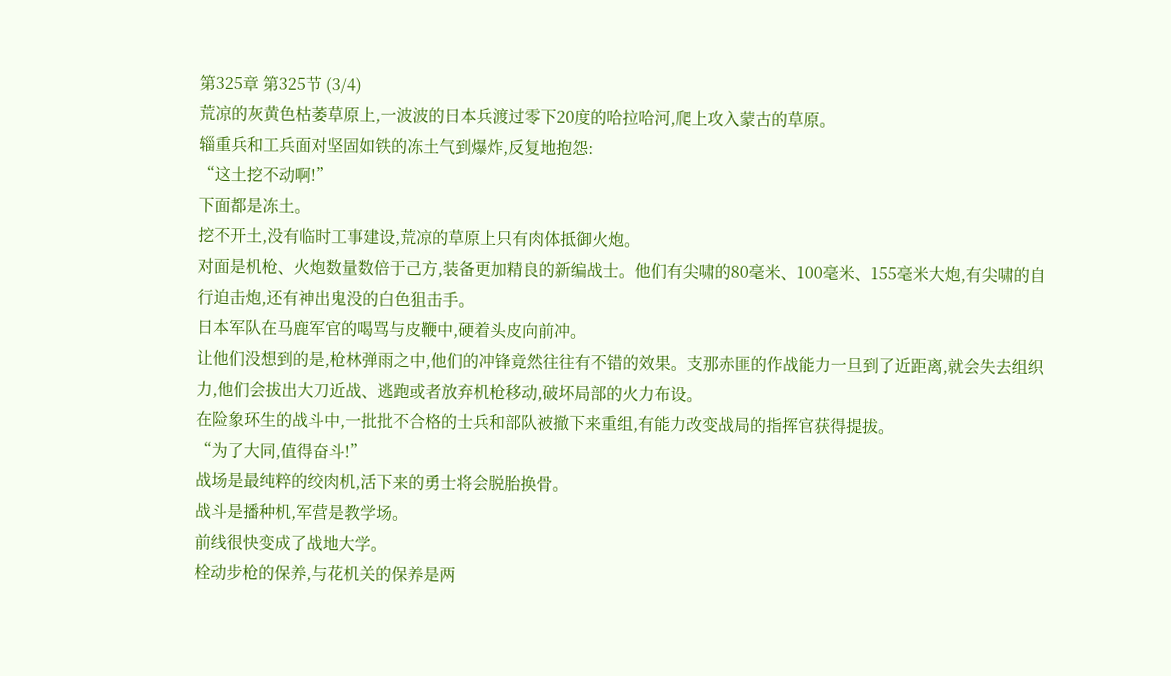第325章 第325节 (3/4)
荒凉的灰黄色枯萎草原上,一波波的日本兵渡过零下20度的哈拉哈河,爬上攻入蒙古的草原。
辎重兵和工兵面对坚固如铁的冻土气到爆炸,反复地抱怨:
“这土挖不动啊!”
下面都是冻土。
挖不开土,没有临时工事建设,荒凉的草原上只有肉体抵御火炮。
对面是机枪、火炮数量数倍于己方,装备更加精良的新编战士。他们有尖啸的80毫米、100毫米、155毫米大炮,有尖啸的自行迫击炮,还有神出鬼没的白色狙击手。
日本军队在马鹿军官的喝骂与皮鞭中,硬着头皮向前冲。
让他们没想到的是,枪林弹雨之中,他们的冲锋竟然往往有不错的效果。支那赤匪的作战能力一旦到了近距离,就会失去组织力,他们会拔出大刀近战、逃跑或者放弃机枪移动,破坏局部的火力布设。
在险象环生的战斗中,一批批不合格的士兵和部队被撤下来重组,有能力改变战局的指挥官获得提拔。
“为了大同,值得奋斗!”
战场是最纯粹的绞肉机,活下来的勇士将会脱胎换骨。
战斗是播种机,军营是教学场。
前线很快变成了战地大学。
栓动步枪的保养,与花机关的保养是两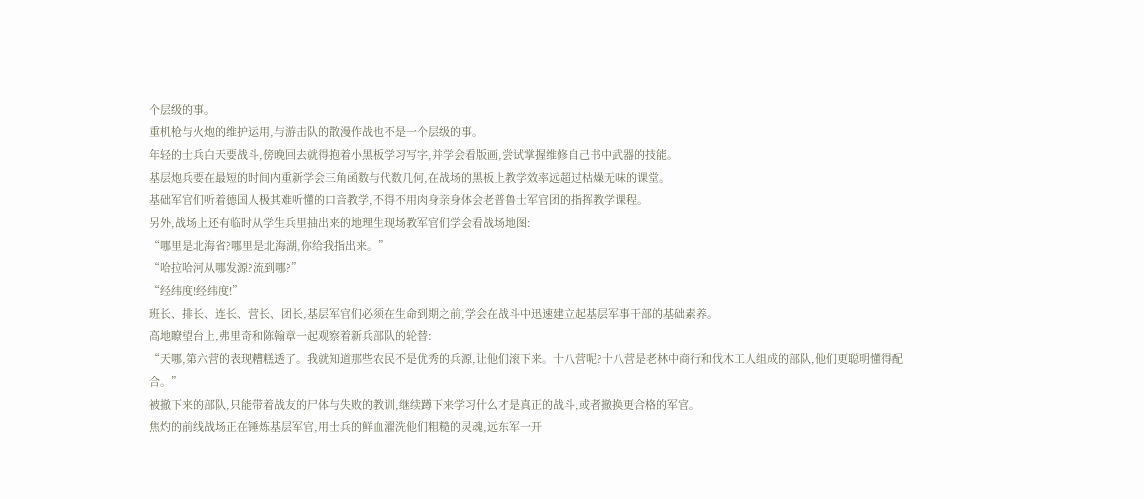个层级的事。
重机枪与火炮的维护运用,与游击队的散漫作战也不是一个层级的事。
年轻的士兵白天要战斗,傍晚回去就得抱着小黑板学习写字,并学会看版画,尝试掌握维修自己书中武器的技能。
基层炮兵要在最短的时间内重新学会三角函数与代数几何,在战场的黑板上教学效率远超过枯燥无味的课堂。
基础军官们听着德国人极其难听懂的口音教学,不得不用肉身亲身体会老普鲁士军官团的指挥教学课程。
另外,战场上还有临时从学生兵里抽出来的地理生现场教军官们学会看战场地图:
“哪里是北海省?哪里是北海湖,你给我指出来。”
“哈拉哈河从哪发源?流到哪?”
“经纬度!经纬度!”
班长、排长、连长、营长、团长,基层军官们必须在生命到期之前,学会在战斗中迅速建立起基层军事干部的基础素养。
高地瞭望台上,弗里奇和陈翰章一起观察着新兵部队的轮替:
“天哪,第六营的表现糟糕透了。我就知道那些农民不是优秀的兵源,让他们滚下来。十八营呢?十八营是老林中商行和伐木工人组成的部队,他们更聪明懂得配合。”
被撤下来的部队,只能带着战友的尸体与失败的教训,继续蹲下来学习什么才是真正的战斗,或者撤换更合格的军官。
焦灼的前线战场正在锤炼基层军官,用士兵的鲜血濯洗他们粗糙的灵魂,远东军一开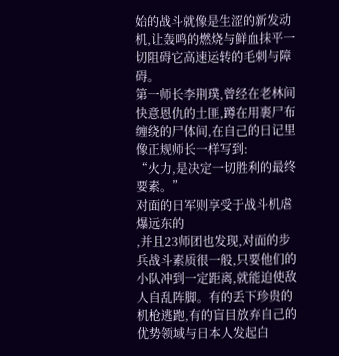始的战斗就像是生涩的新发动机,让轰鸣的燃烧与鲜血抹平一切阻碍它高速运转的毛刺与障碍。
第一师长李荆璞,曾经在老林间快意恩仇的土匪,蹲在用裹尸布缠绕的尸体间,在自己的日记里像正规师长一样写到:
“火力,是决定一切胜利的最终要素。”
对面的日军则享受于战斗机虐爆远东的
,并且23师团也发现,对面的步兵战斗素质很一般,只要他们的小队冲到一定距离,就能迫使敌人自乱阵脚。有的丢下珍贵的机枪逃跑,有的盲目放弃自己的优势领域与日本人发起白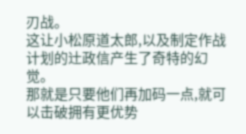刃战。
这让小松原道太郎,以及制定作战计划的辻政信产生了奇特的幻觉。
那就是只要他们再加码一点,就可以击破拥有更优势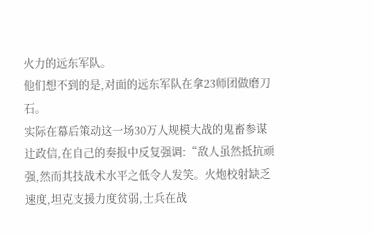火力的远东军队。
他们想不到的是,对面的远东军队在拿23师团做磨刀石。
实际在幕后策动这一场30万人规模大战的鬼畜参谋辻政信,在自己的奏报中反复强调:“敌人虽然抵抗顽强,然而其技战术水平之低令人发笑。火炮校射缺乏速度,坦克支援力度贫弱,士兵在战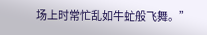场上时常忙乱如牛虻般飞舞。”